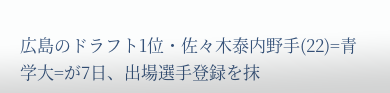広島のドラフト1位・佐々木泰内野手(22)=青学大=が7日、出場選手登録を抹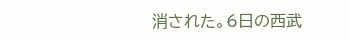消された。6日の西武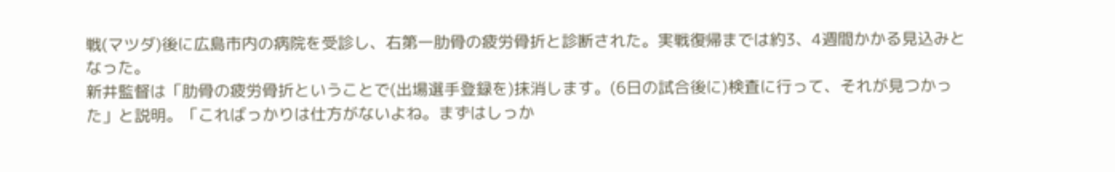戦(マツダ)後に広島市内の病院を受診し、右第一肋骨の疲労骨折と診断された。実戦復帰までは約3、4週間かかる見込みとなった。
新井監督は「肋骨の疲労骨折ということで(出場選手登録を)抹消します。(6日の試合後に)検査に行って、それが見つかった」と説明。「こればっかりは仕方がないよね。まずはしっか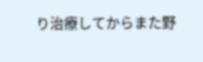り治療してからまた野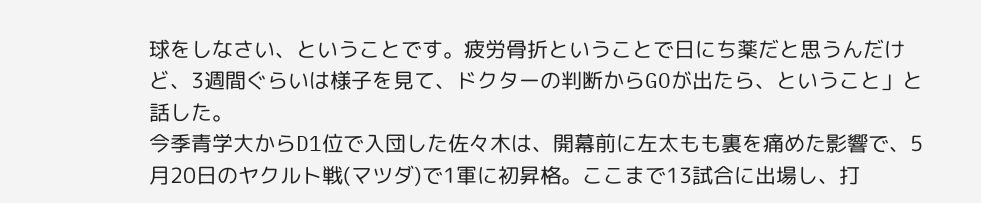球をしなさい、ということです。疲労骨折ということで日にち薬だと思うんだけど、3週間ぐらいは様子を見て、ドクターの判断からGOが出たら、ということ」と話した。
今季青学大からD1位で入団した佐々木は、開幕前に左太もも裏を痛めた影響で、5月20日のヤクルト戦(マツダ)で1軍に初昇格。ここまで13試合に出場し、打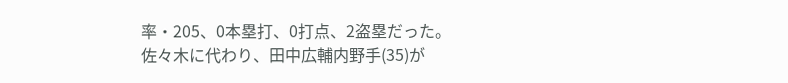率・205、0本塁打、0打点、2盗塁だった。
佐々木に代わり、田中広輔内野手(35)が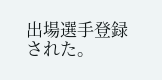出場選手登録された。